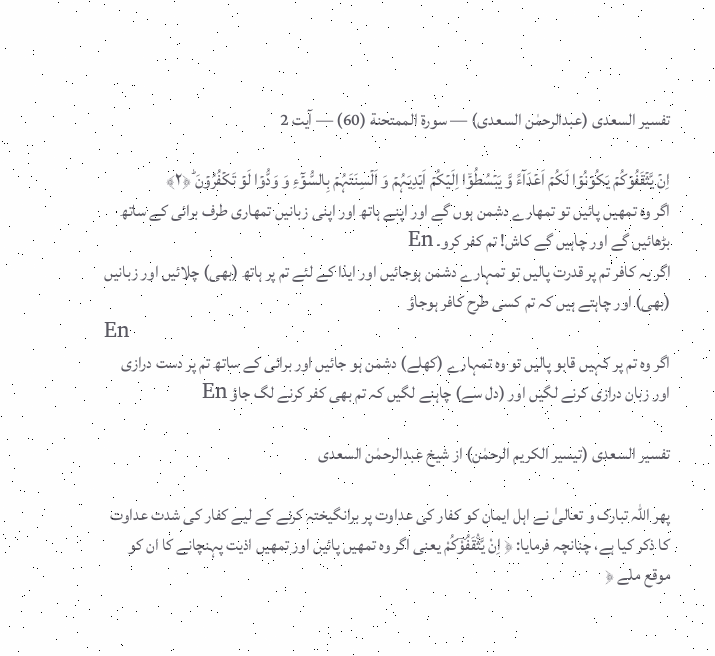تفسیر السعدی (عبدالرحمٰن السعدی) — سورۃ الممتحنة (60) — آیت 2

اِنۡ یَّثۡقَفُوۡکُمۡ یَکُوۡنُوۡا لَکُمۡ اَعۡدَآءً وَّ یَبۡسُطُوۡۤا اِلَیۡکُمۡ اَیۡدِیَہُمۡ وَ اَلۡسِنَتَہُمۡ بِالسُّوۡٓءِ وَ وَدُّوۡا لَوۡ تَکۡفُرُوۡنَ ؕ﴿۲﴾
اگر وہ تمھیں پائیں تو تمھارے دشمن ہوں گے اور اپنے ہاتھ اور اپنی زبانیں تمھاری طرف برائی کے ساتھ بڑھائیں گے اور چاہیں گے کاش! تم کفر کرو۔ En
اگر یہ کافر تم پر قدرت پالیں تو تمہارے دشمن ہوجائیں اور ایذا کے لئے تم پر ہاتھ (بھی) چلائیں اور زبانیں (بھی) اور چاہتے ہیں کہ تم کسی طرح کافر ہوجاؤ
En
اگر وه تم پر کہیں قابو پالیں تو وه تمہارے (کھلے) دشمن ہو جائیں اور برائی کے ساتھ تم پر دست درازی اور زبان درازی کرنے لگیں اور (دل سے) چاہنے لگیں کہ تم بھی کفر کرنے لگ جاؤ En

تفسیر السعدی (تیسیر الکریم الرحمٰن) از شیخ عبدالرحمٰن السعدی

پھر اللہ تبارک و تعالیٰ نے اہل ایمان کو کفار کی عداوت پر برانگیختہ کرنے کے لیے کفار کی شدت عداوت کا ذکر کیا ہے، چنانچہ فرمایا: ﴿ اِنْ یَّثْ٘قَفُوْؔكُمْ یعنی اگر وہ تمھیں پائیں اور تمھیں اذیت پہنچانے کا ان کو موقع ملے ﴿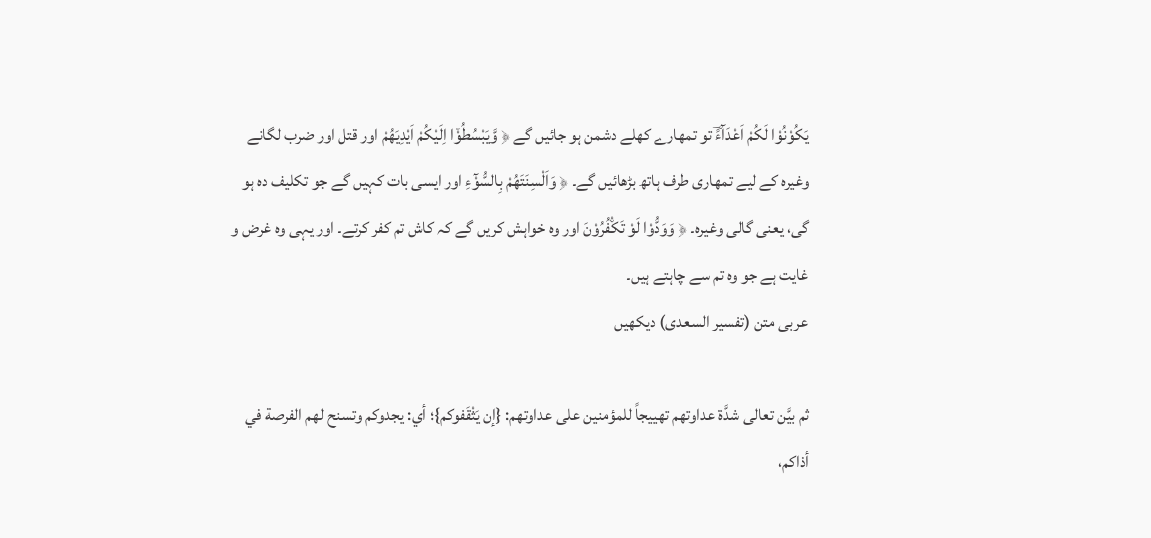یَكُوْنُوْا لَكُمْ اَعْدَآءًؔ تو تمھارے کھلے دشمن ہو جائیں گے ﴿ وَّیَبْسُطُوْۤا اِلَیْكُمْ اَیْدِیَهُمْ اور قتل اور ضرب لگانے وغیرہ کے لیے تمھاری طرف ہاتھ بڑھائیں گے۔ ﴿ وَاَلْسِنَتَهُمْ بِالسُّوْٓءِ اور ایسی بات کہیں گے جو تکلیف دہ ہو گی، یعنی گالی وغیرہ۔ ﴿ وَوَدُّوْا لَوْ تَكْ٘فُرُوْنَ اور وہ خواہش کریں گے کہ کاش تم کفر کرتے۔ اور یہی وہ غرض و غایت ہے جو وہ تم سے چاہتے ہیں۔
عربی متن (تفسیر السعدی) دیکھیں

ثم بيَّن تعالى شدَّة عداوتهم تهييجاً للمؤمنين على عداوتهم: {إن يَثْقَفوكم}؛ أي: يجدوكم وتسنح لهم الفرصة في أذاكم،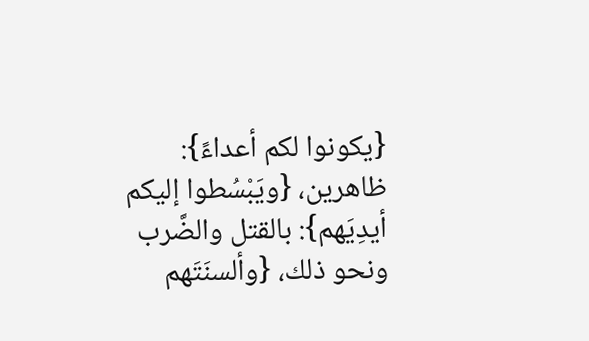{يكونوا لكم أعداءً}: ظاهرين، {ويَبْسُطوا إليكم أيدِيَهم}: بالقتل والضَّرب ونحو ذلك، {وألسنَتَهم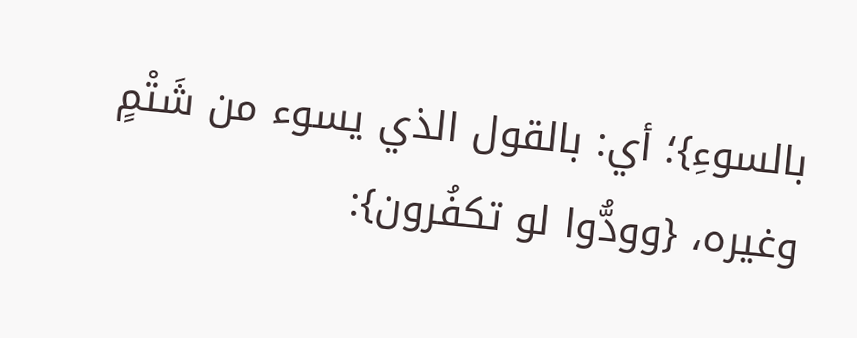بالسوءِ}؛ أي: بالقول الذي يسوء من شَتْمٍ وغيره، {وودُّوا لو تكفُرون}: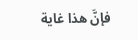فإنَّ هذا غاية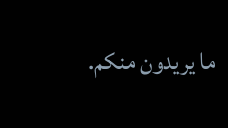ما يريدون منكم.